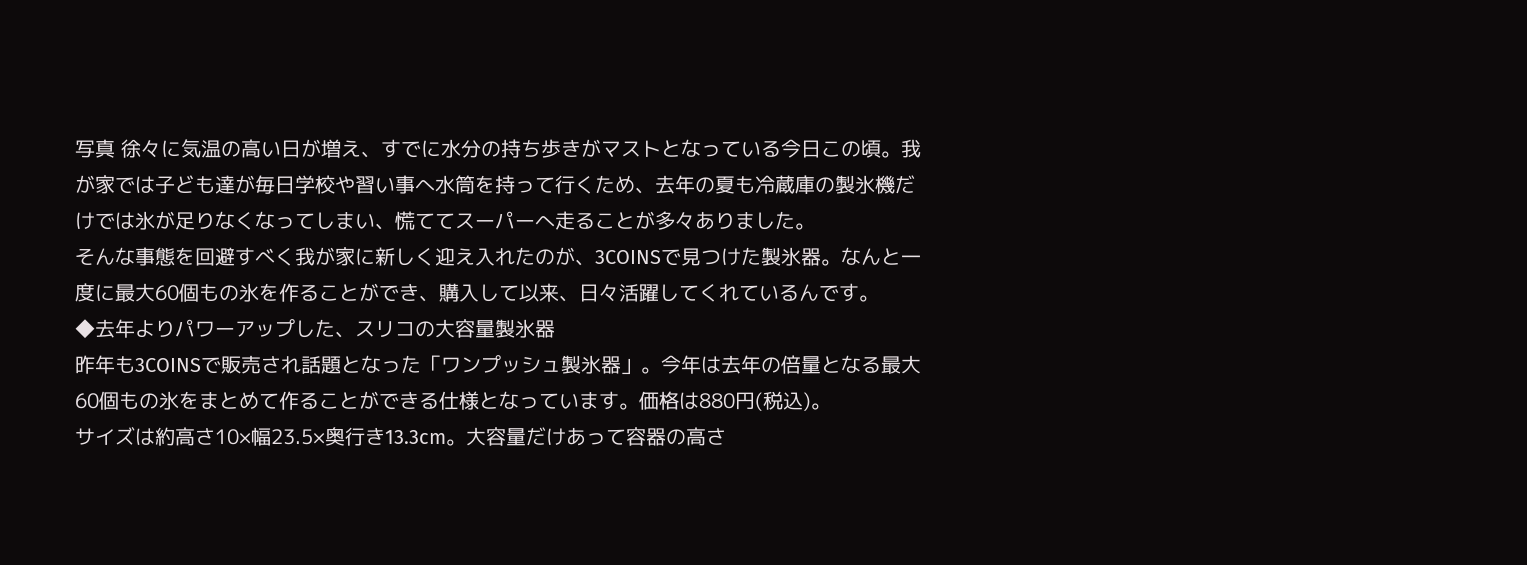写真 徐々に気温の高い日が増え、すでに水分の持ち歩きがマストとなっている今日この頃。我が家では子ども達が毎日学校や習い事へ水筒を持って行くため、去年の夏も冷蔵庫の製氷機だけでは氷が足りなくなってしまい、慌ててスーパーへ走ることが多々ありました。
そんな事態を回避すべく我が家に新しく迎え入れたのが、3COINSで見つけた製氷器。なんと一度に最大60個もの氷を作ることができ、購入して以来、日々活躍してくれているんです。
◆去年よりパワーアップした、スリコの大容量製氷器
昨年も3COINSで販売され話題となった「ワンプッシュ製氷器」。今年は去年の倍量となる最大60個もの氷をまとめて作ることができる仕様となっています。価格は880円(税込)。
サイズは約高さ10×幅23.5×奥行き13.3cm。大容量だけあって容器の高さ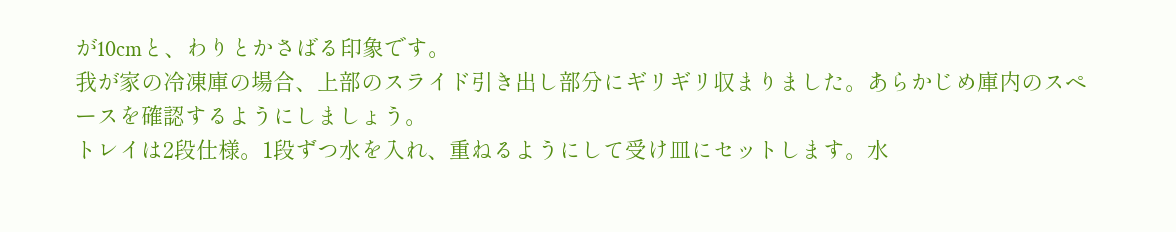が10cmと、わりとかさばる印象です。
我が家の冷凍庫の場合、上部のスライド引き出し部分にギリギリ収まりました。あらかじめ庫内のスペースを確認するようにしましょう。
トレイは2段仕様。1段ずつ水を入れ、重ねるようにして受け皿にセットします。水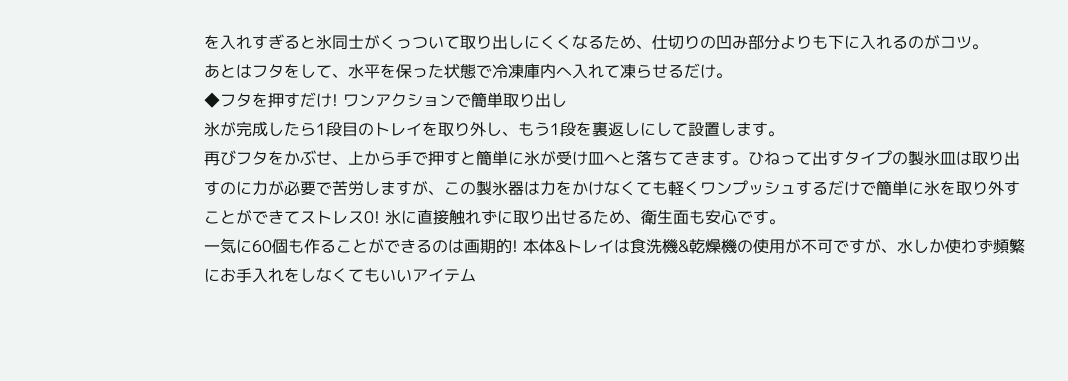を入れすぎると氷同士がくっついて取り出しにくくなるため、仕切りの凹み部分よりも下に入れるのがコツ。
あとはフタをして、水平を保った状態で冷凍庫内へ入れて凍らせるだけ。
◆フタを押すだけ! ワンアクションで簡単取り出し
氷が完成したら1段目のトレイを取り外し、もう1段を裏返しにして設置します。
再びフタをかぶせ、上から手で押すと簡単に氷が受け皿へと落ちてきます。ひねって出すタイプの製氷皿は取り出すのに力が必要で苦労しますが、この製氷器は力をかけなくても軽くワンプッシュするだけで簡単に氷を取り外すことができてストレス0! 氷に直接触れずに取り出せるため、衛生面も安心です。
一気に60個も作ることができるのは画期的! 本体&トレイは食洗機&乾燥機の使用が不可ですが、水しか使わず頻繁にお手入れをしなくてもいいアイテム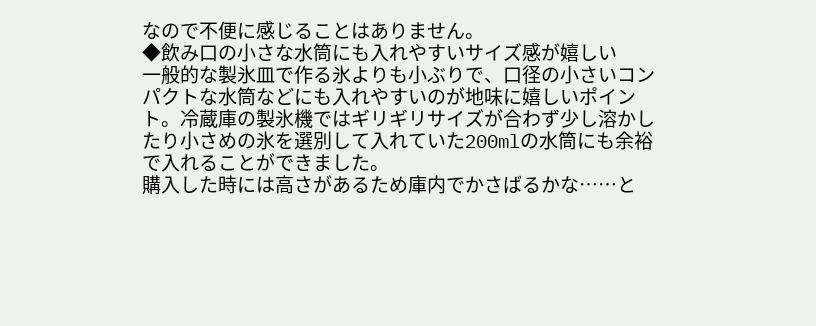なので不便に感じることはありません。
◆飲み口の小さな水筒にも入れやすいサイズ感が嬉しい
一般的な製氷皿で作る氷よりも小ぶりで、口径の小さいコンパクトな水筒などにも入れやすいのが地味に嬉しいポイント。冷蔵庫の製氷機ではギリギリサイズが合わず少し溶かしたり小さめの氷を選別して入れていた200mlの水筒にも余裕で入れることができました。
購入した時には高さがあるため庫内でかさばるかな……と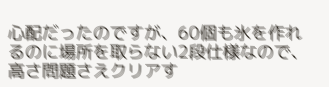心配だったのですが、60個も氷を作れるのに場所を取らない2段仕様なので、高さ問題さえクリアす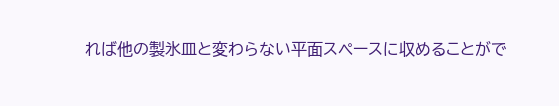れば他の製氷皿と変わらない平面スペースに収めることがで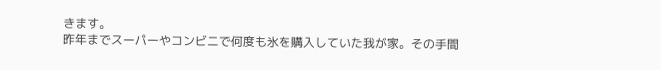きます。
昨年までスーパーやコンビニで何度も氷を購入していた我が家。その手間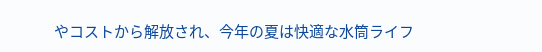やコストから解放され、今年の夏は快適な水筒ライフ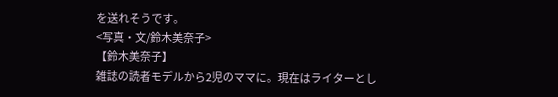を送れそうです。
<写真・文/鈴木美奈子>
【鈴木美奈子】
雑誌の読者モデルから2児のママに。現在はライターとし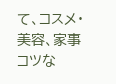て、コスメ・美容、家事コツな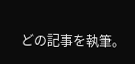どの記事を執筆。